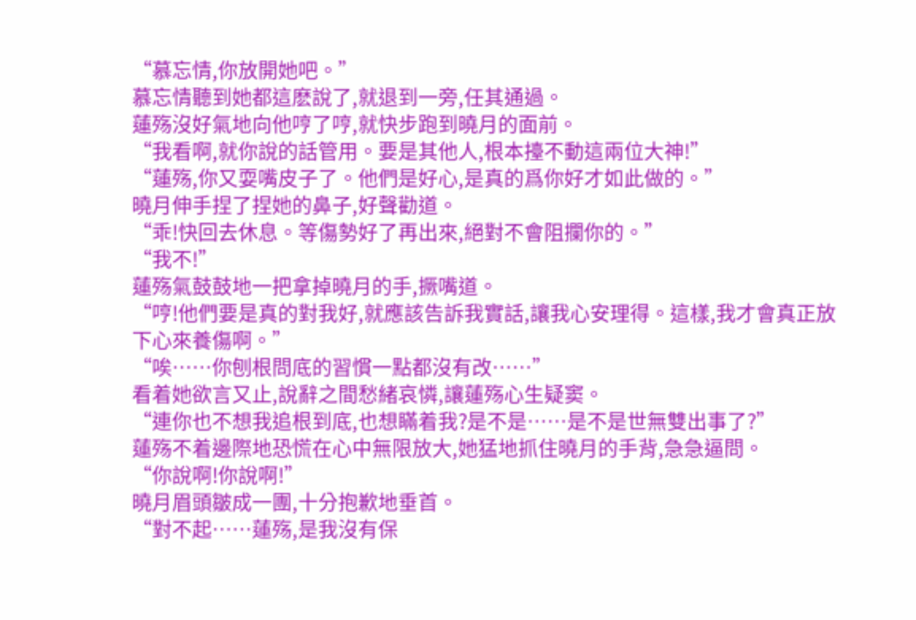“慕忘情,你放開她吧。”
慕忘情聽到她都這麽說了,就退到一旁,任其通過。
蓮殇沒好氣地向他哼了哼,就快步跑到曉月的面前。
“我看啊,就你說的話管用。要是其他人,根本擡不動這兩位大神!”
“蓮殇,你又耍嘴皮子了。他們是好心,是真的爲你好才如此做的。”
曉月伸手捏了捏她的鼻子,好聲勸道。
“乖!快回去休息。等傷勢好了再出來,絕對不會阻攔你的。”
“我不!”
蓮殇氣鼓鼓地一把拿掉曉月的手,撅嘴道。
“哼!他們要是真的對我好,就應該告訴我實話,讓我心安理得。這樣,我才會真正放下心來養傷啊。”
“唉……你刨根問底的習慣一點都沒有改……”
看着她欲言又止,說辭之間愁緒哀憐,讓蓮殇心生疑窦。
“連你也不想我追根到底,也想瞞着我?是不是……是不是世無雙出事了?”
蓮殇不着邊際地恐慌在心中無限放大,她猛地抓住曉月的手背,急急逼問。
“你說啊!你說啊!”
曉月眉頭皺成一團,十分抱歉地垂首。
“對不起……蓮殇,是我沒有保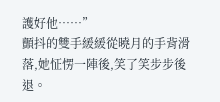護好他……”
顫抖的雙手緩緩從曉月的手背滑落,她怔愣一陣後,笑了笑步步後退。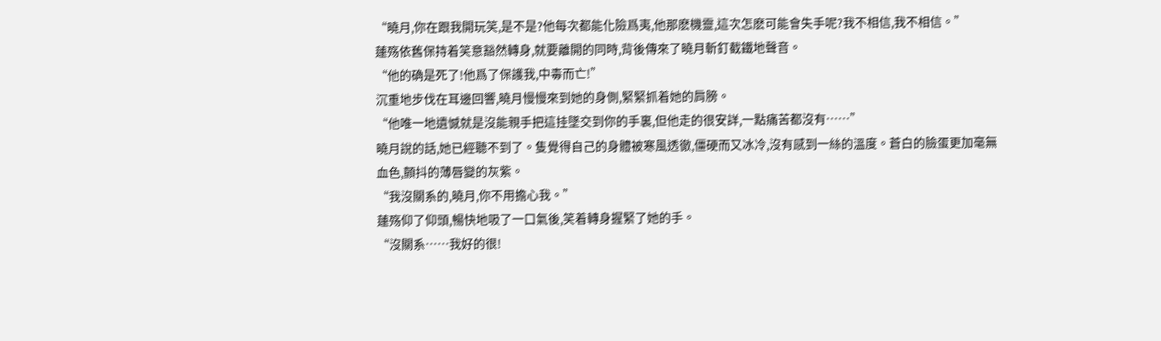“曉月,你在跟我開玩笑,是不是?他每次都能化險爲夷,他那麽機靈,這次怎麽可能會失手呢?我不相信,我不相信。”
蓮殇依舊保持着笑意豁然轉身,就要離開的同時,背後傳來了曉月斬釘截鐵地聲音。
“他的确是死了!他爲了保護我,中毒而亡!”
沉重地步伐在耳邊回響,曉月慢慢來到她的身側,緊緊抓着她的肩膀。
“他唯一地遺憾就是沒能親手把這挂墜交到你的手裏,但他走的很安詳,一點痛苦都沒有……”
曉月說的話,她已經聽不到了。隻覺得自己的身體被寒風透徹,僵硬而又冰冷,沒有感到一絲的溫度。蒼白的臉蛋更加毫無血色,顫抖的薄唇變的灰紫。
“我沒關系的,曉月,你不用擔心我。”
蓮殇仰了仰頭,暢快地吸了一口氣後,笑着轉身握緊了她的手。
“沒關系……我好的很!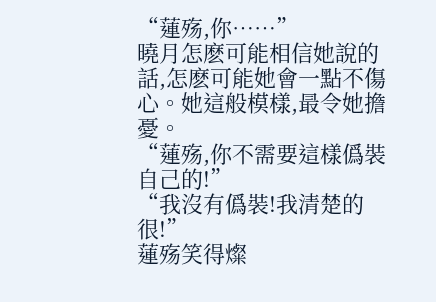“蓮殇,你……”
曉月怎麽可能相信她說的話,怎麽可能她會一點不傷心。她這般模樣,最令她擔憂。
“蓮殇,你不需要這樣僞裝自己的!”
“我沒有僞裝!我清楚的很!”
蓮殇笑得燦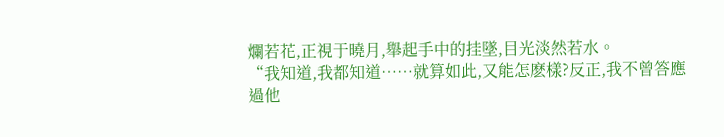爛若花,正視于曉月,舉起手中的挂墜,目光淡然若水。
“我知道,我都知道……就算如此,又能怎麽樣?反正,我不曾答應過他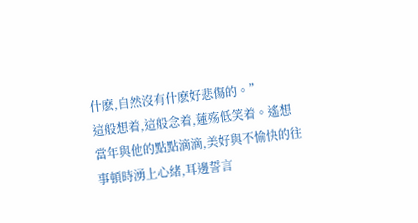什麽,自然沒有什麽好悲傷的。”
這般想着,這般念着,蓮殇低笑着。遙想當年與他的點點滴滴,美好與不愉快的往事頓時湧上心緒,耳邊誓言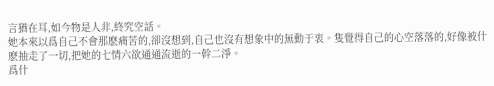言猶在耳,如今物是人非,終究空話。
她本來以爲自己不會那麽痛苦的,卻沒想到,自己也沒有想象中的無動于衷。隻覺得自己的心空落落的,好像被什麽抽走了一切,把她的七情六欲通通流逝的一幹二淨。
爲什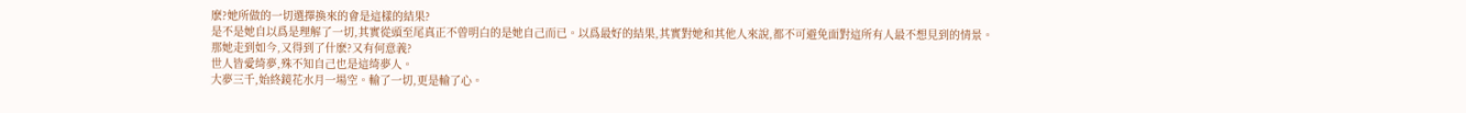麽?她所做的一切選擇換來的會是這樣的結果?
是不是她自以爲是理解了一切,其實從頭至尾真正不曾明白的是她自己而已。以爲最好的結果,其實對她和其他人來說,都不可避免面對這所有人最不想見到的情景。
那她走到如今,又得到了什麽?又有何意義?
世人皆愛绮夢,殊不知自己也是這绮夢人。
大夢三千,始終鏡花水月一場空。輸了一切,更是輸了心。